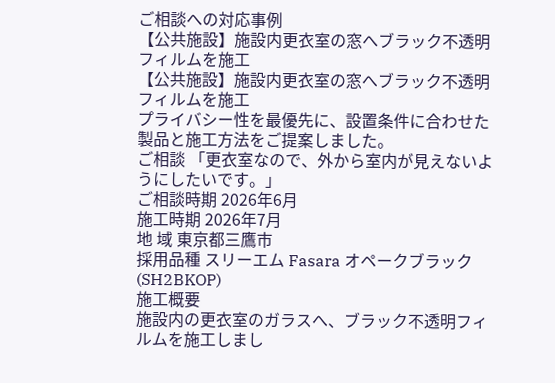ご相談への対応事例
【公共施設】施設内更衣室の窓へブラック不透明フィルムを施工
【公共施設】施設内更衣室の窓へブラック不透明フィルムを施工
プライバシー性を最優先に、設置条件に合わせた製品と施工方法をご提案しました。
ご相談 「更衣室なので、外から室内が見えないようにしたいです。」
ご相談時期 2026年6月
施工時期 2026年7月
地 域 東京都三鷹市
採用品種 スリーエム Fasara オペークブラック(SH2BKOP)
施工概要
施設内の更衣室のガラスへ、ブラック不透明フィルムを施工しまし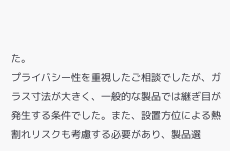た。
プライバシー性を重視したご相談でしたが、ガラス寸法が大きく、一般的な製品では継ぎ目が発生する条件でした。また、設置方位による熱割れリスクも考慮する必要があり、製品選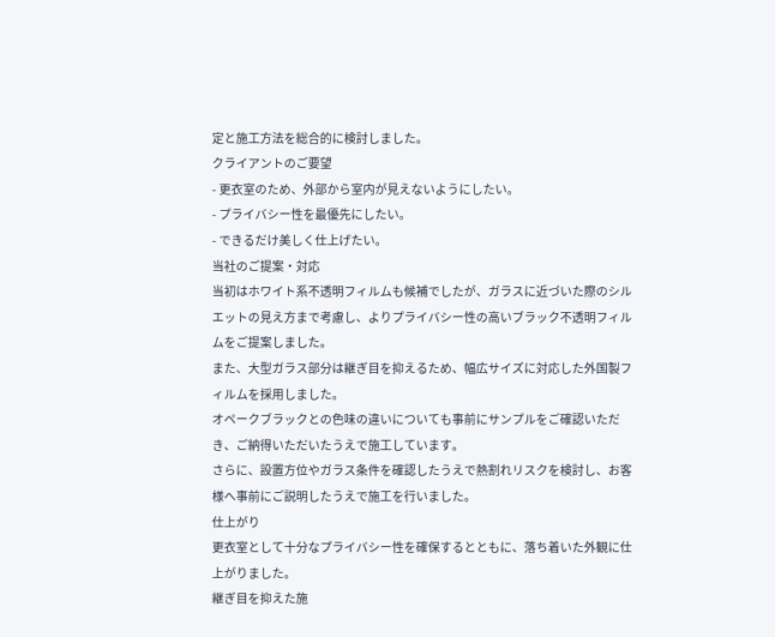定と施工方法を総合的に検討しました。
クライアントのご要望
- 更衣室のため、外部から室内が見えないようにしたい。
- プライバシー性を最優先にしたい。
- できるだけ美しく仕上げたい。
当社のご提案・対応
当初はホワイト系不透明フィルムも候補でしたが、ガラスに近づいた際のシルエットの見え方まで考慮し、よりプライバシー性の高いブラック不透明フィルムをご提案しました。
また、大型ガラス部分は継ぎ目を抑えるため、幅広サイズに対応した外国製フィルムを採用しました。
オペークブラックとの色味の違いについても事前にサンプルをご確認いただき、ご納得いただいたうえで施工しています。
さらに、設置方位やガラス条件を確認したうえで熱割れリスクを検討し、お客様へ事前にご説明したうえで施工を行いました。
仕上がり
更衣室として十分なプライバシー性を確保するとともに、落ち着いた外観に仕上がりました。
継ぎ目を抑えた施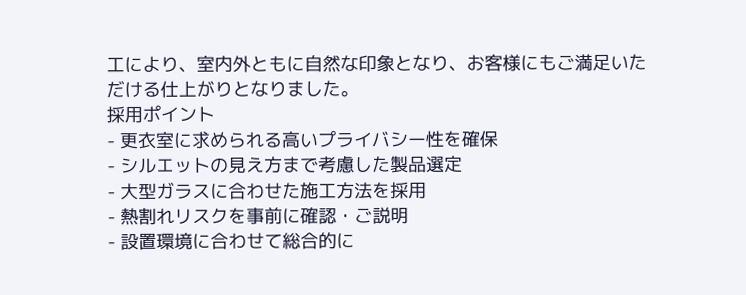工により、室内外ともに自然な印象となり、お客様にもご満足いただける仕上がりとなりました。
採用ポイント
- 更衣室に求められる高いプライバシー性を確保
- シルエットの見え方まで考慮した製品選定
- 大型ガラスに合わせた施工方法を採用
- 熱割れリスクを事前に確認・ご説明
- 設置環境に合わせて総合的に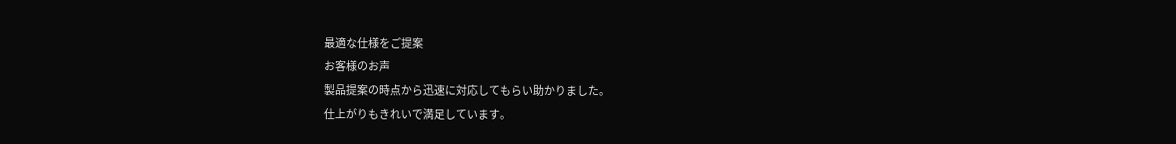最適な仕様をご提案
お客様のお声
製品提案の時点から迅速に対応してもらい助かりました。
仕上がりもきれいで満足しています。